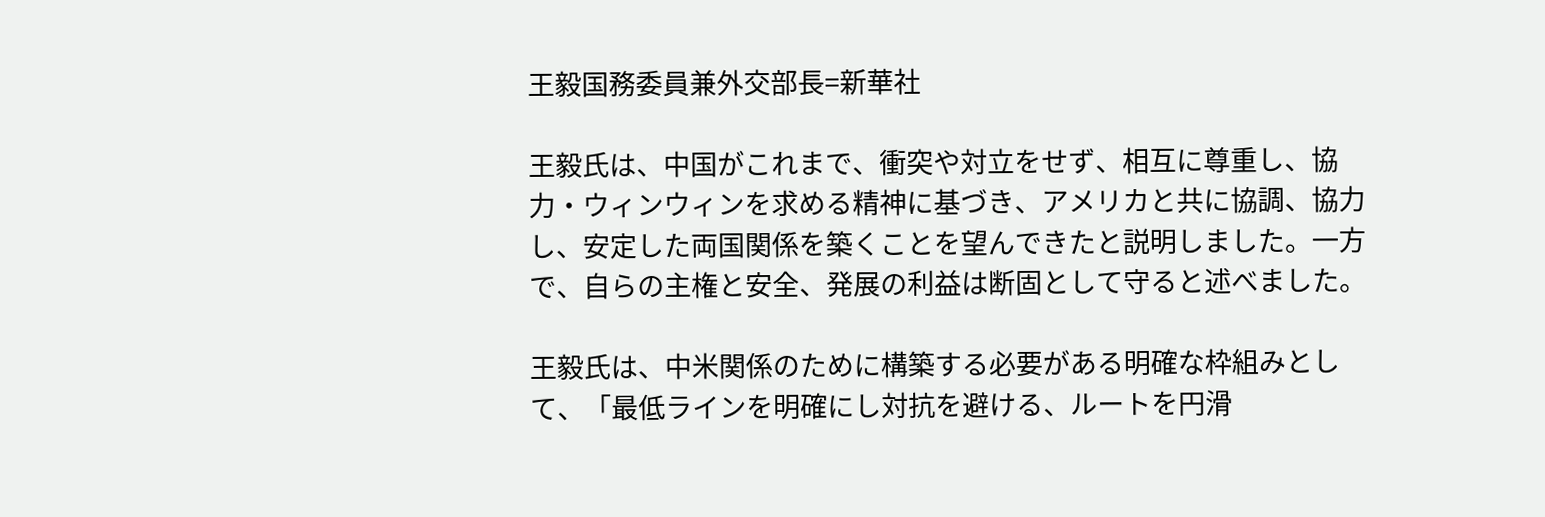王毅国務委員兼外交部長=新華社

王毅氏は、中国がこれまで、衝突や対立をせず、相互に尊重し、協力・ウィンウィンを求める精神に基づき、アメリカと共に協調、協力し、安定した両国関係を築くことを望んできたと説明しました。一方で、自らの主権と安全、発展の利益は断固として守ると述べました。

王毅氏は、中米関係のために構築する必要がある明確な枠組みとして、「最低ラインを明確にし対抗を避ける、ルートを円滑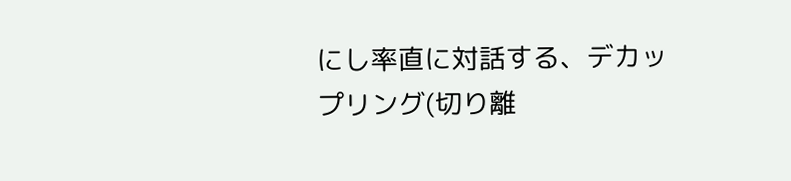にし率直に対話する、デカップリング(切り離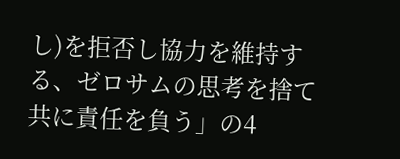し)を拒否し協力を維持する、ゼロサムの思考を捨て共に責任を負う」の4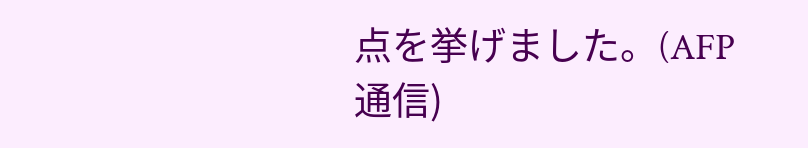点を挙げました。(AFP通信)